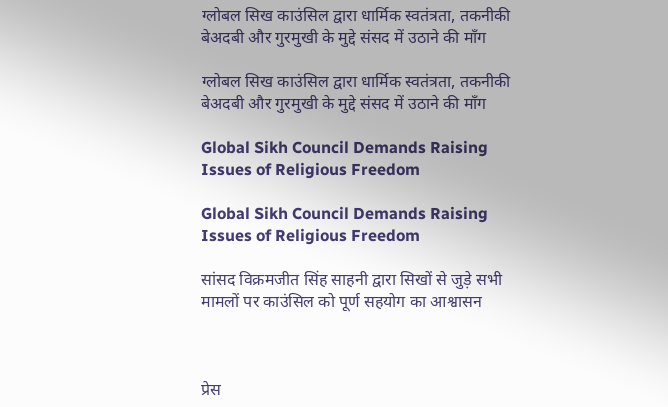ग्लोबल सिख काउंसिल द्वारा धार्मिक स्वतंत्रता, तकनीकी बेअदबी और गुरमुखी के मुद्दे संसद में उठाने की माँग

ग्लोबल सिख काउंसिल द्वारा धार्मिक स्वतंत्रता, तकनीकी बेअदबी और गुरमुखी के मुद्दे संसद में उठाने की माँग

Global Sikh Council Demands Raising Issues of Religious Freedom

Global Sikh Council Demands Raising Issues of Religious Freedom

सांसद विक्रमजीत सिंह साहनी द्वारा सिखों से जुड़े सभी मामलों पर काउंसिल को पूर्ण सहयोग का आश्वासन



प्रेस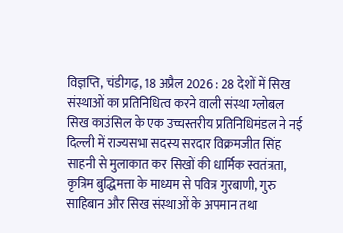विज्ञप्ति, चंडीगढ़, 18 अप्रैल 2026 : 28 देशों में सिख संस्थाओं का प्रतिनिधित्व करने वाली संस्था ग्लोबल सिख काउंसिल के एक उच्चस्तरीय प्रतिनिधिमंडल ने नई दिल्ली में राज्यसभा सदस्य सरदार विक्रमजीत सिंह साहनी से मुलाकात कर सिखों की धार्मिक स्वतंत्रता, कृत्रिम बुद्धिमत्ता के माध्यम से पवित्र गुरबाणी, गुरु साहिबान और सिख संस्थाओं के अपमान तथा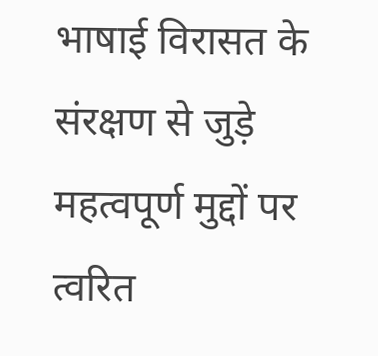भाषाई विरासत के संरक्षण से जुड़े महत्वपूर्ण मुद्दों पर त्वरित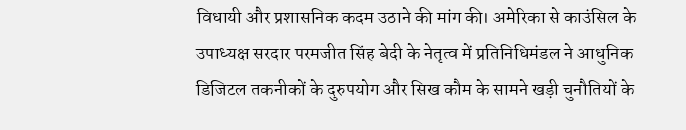विधायी और प्रशासनिक कदम उठाने की मांग की। अमेरिका से काउंसिल के उपाध्यक्ष सरदार परमजीत सिंह बेदी के नेतृत्व में प्रतिनिधिमंडल ने आधुनिक डिजिटल तकनीकों के दुरुपयोग और सिख कौम के सामने खड़ी चुनौतियों के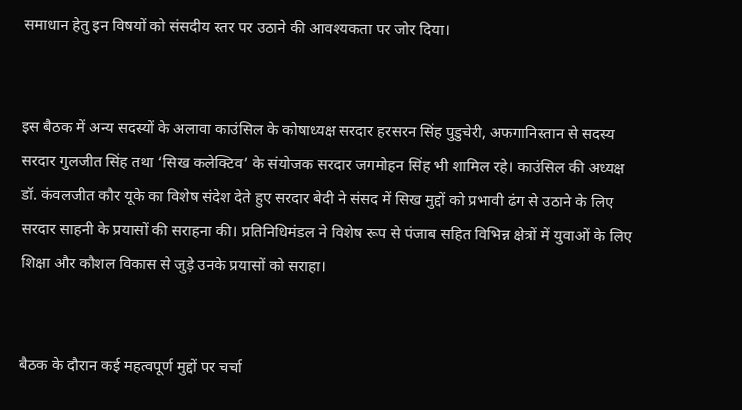समाधान हेतु इन विषयों को संसदीय स्तर पर उठाने की आवश्यकता पर जोर दिया।


इस बैठक में अन्य सदस्यों के अलावा काउंसिल के कोषाध्यक्ष सरदार हरसरन सिंह पुडुचेरी, अफगानिस्तान से सदस्य सरदार गुलजीत सिंह तथा ‘सिख कलेक्टिव’ के संयोजक सरदार जगमोहन सिंह भी शामिल रहे। काउंसिल की अध्यक्ष डॉ. कंवलजीत कौर यूके का विशेष संदेश देते हुए सरदार बेदी ने संसद में सिख मुद्दों को प्रभावी ढंग से उठाने के लिए सरदार साहनी के प्रयासों की सराहना की। प्रतिनिधिमंडल ने विशेष रूप से पंजाब सहित विभिन्न क्षेत्रों में युवाओं के लिए शिक्षा और कौशल विकास से जुड़े उनके प्रयासों को सराहा।


बैठक के दौरान कई महत्वपूर्ण मुद्दों पर चर्चा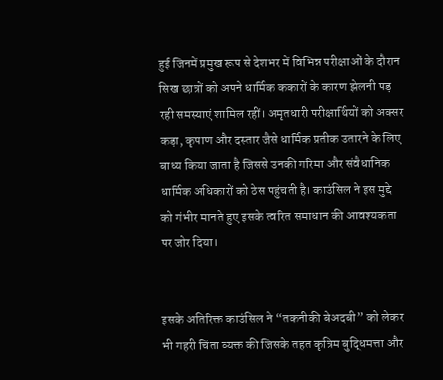हुई जिनमें प्रमुख रूप से देशभर में विभिन्न परीक्षाओं के दौरान सिख छात्रों को अपने धार्मिक ककारों के कारण झेलनी पड़ रही समस्याएं शामिल रहीं। अमृतधारी परीक्षार्थियों को अक्सर कड़ा, कृपाण और दस्तार जैसे धार्मिक प्रतीक उतारने के लिए बाध्य किया जाता है जिससे उनकी गरिमा और संवैधानिक धार्मिक अधिकारों को ठेस पहुंचती है। काउंसिल ने इस मुद्दे को गंभीर मानते हुए इसके त्वरित समाधान की आवश्यकता पर जोर दिया।


इसके अतिरिक्त काउंसिल ने “तकनीकी बेअदबी” को लेकर भी गहरी चिंता व्यक्त की जिसके तहत कृत्रिम बुद्धिमत्ता और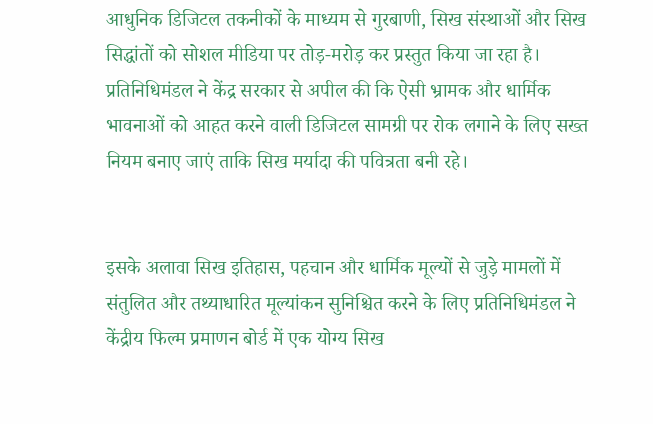आधुनिक डिजिटल तकनीकों के माध्यम से गुरबाणी, सिख संस्थाओं और सिख सिद्धांतों को सोशल मीडिया पर तोड़-मरोड़ कर प्रस्तुत किया जा रहा है। प्रतिनिधिमंडल ने केंद्र सरकार से अपील की कि ऐसी भ्रामक और धार्मिक भावनाओं को आहत करने वाली डिजिटल सामग्री पर रोक लगाने के लिए सख्त नियम बनाए जाएं ताकि सिख मर्यादा की पवित्रता बनी रहे।


इसके अलावा सिख इतिहास, पहचान और धार्मिक मूल्यों से जुड़े मामलों में संतुलित और तथ्याधारित मूल्यांकन सुनिश्चित करने के लिए प्रतिनिधिमंडल ने केंद्रीय फिल्म प्रमाणन बोर्ड में एक योग्य सिख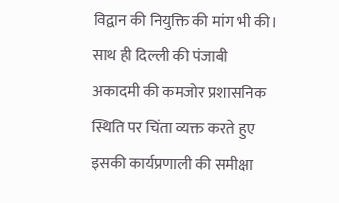विद्वान की नियुक्ति की मांग भी की। साथ ही दिल्ली की पंजाबी अकादमी की कमजोर प्रशासनिक स्थिति पर चिंता व्यक्त करते हुए इसकी कार्यप्रणाली की समीक्षा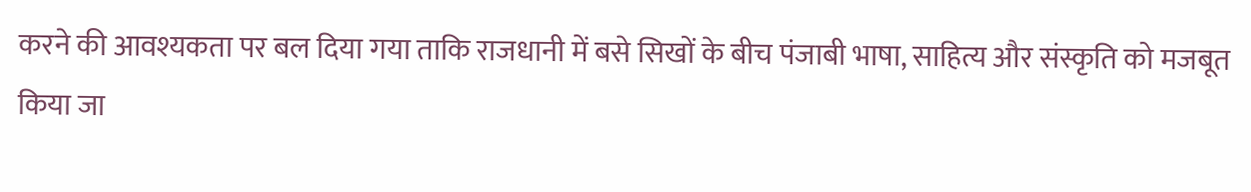करने की आवश्यकता पर बल दिया गया ताकि राजधानी में बसे सिखों के बीच पंजाबी भाषा, साहित्य और संस्कृति को मजबूत किया जा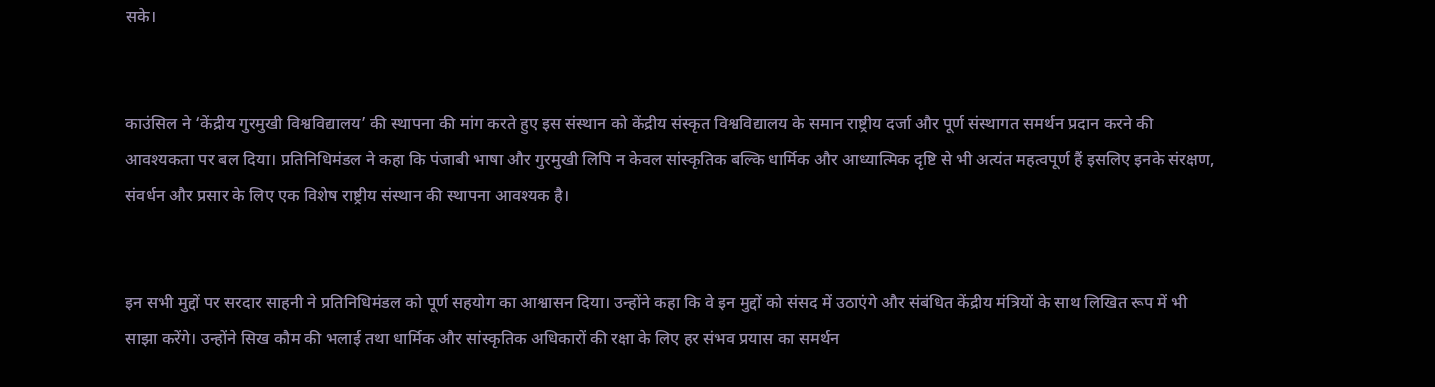सके।


काउंसिल ने ‘केंद्रीय गुरमुखी विश्वविद्यालय’ की स्थापना की मांग करते हुए इस संस्थान को केंद्रीय संस्कृत विश्वविद्यालय के समान राष्ट्रीय दर्जा और पूर्ण संस्थागत समर्थन प्रदान करने की आवश्यकता पर बल दिया। प्रतिनिधिमंडल ने कहा कि पंजाबी भाषा और गुरमुखी लिपि न केवल सांस्कृतिक बल्कि धार्मिक और आध्यात्मिक दृष्टि से भी अत्यंत महत्वपूर्ण हैं इसलिए इनके संरक्षण, संवर्धन और प्रसार के लिए एक विशेष राष्ट्रीय संस्थान की स्थापना आवश्यक है।


इन सभी मुद्दों पर सरदार साहनी ने प्रतिनिधिमंडल को पूर्ण सहयोग का आश्वासन दिया। उन्होंने कहा कि वे इन मुद्दों को संसद में उठाएंगे और संबंधित केंद्रीय मंत्रियों के साथ लिखित रूप में भी साझा करेंगे। उन्होंने सिख कौम की भलाई तथा धार्मिक और सांस्कृतिक अधिकारों की रक्षा के लिए हर संभव प्रयास का समर्थन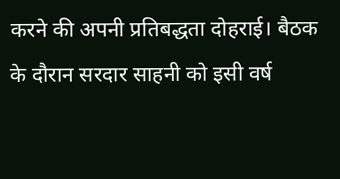करने की अपनी प्रतिबद्धता दोहराई। बैठक के दौरान सरदार साहनी को इसी वर्ष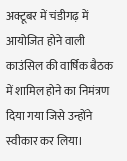अक्टूबर में चंडीगढ़ में आयोजित होने वाली काउंसिल की वार्षिक बैठक में शामिल होने का निमंत्रण दिया गया जिसे उन्होंने स्वीकार कर लिया।